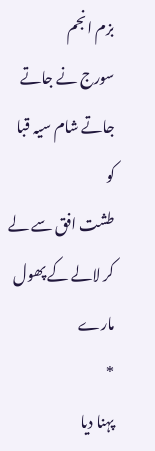بزم انجم
سورج نے جاتے جاتے شام سیہ قبا کو
طشت افق سے لے کر لالے کے پھول مارے
*
پہنا دیا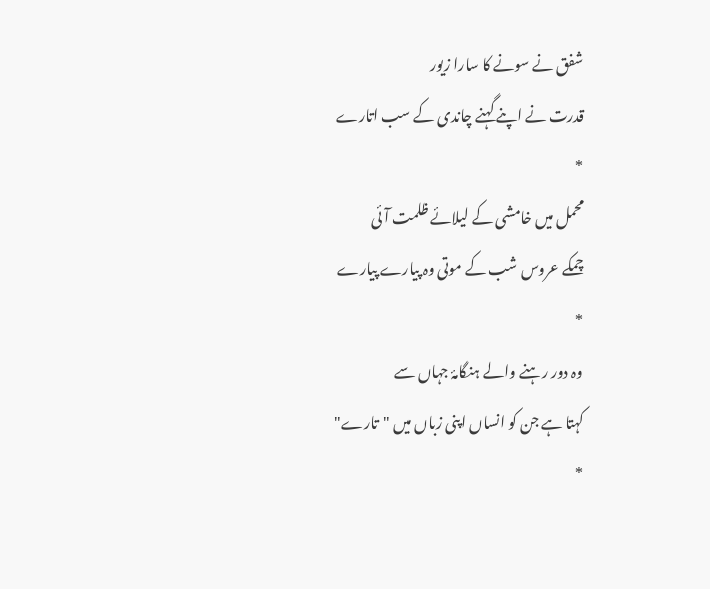شفق نے سونے کا سارا زیور
قدرت نے اپنے گہنے چاندی کے سب اتارے
*
محمل میں خامشی کے لیلائے ظلمت آئی
چمکے عروس شب کے موتی وہ پیارے پیارے
*
وہ دور رہنے والے ہنگامۂ جہاں سے
کہتا ہے جن کو انساں اپنی زباں میں "تارے"
*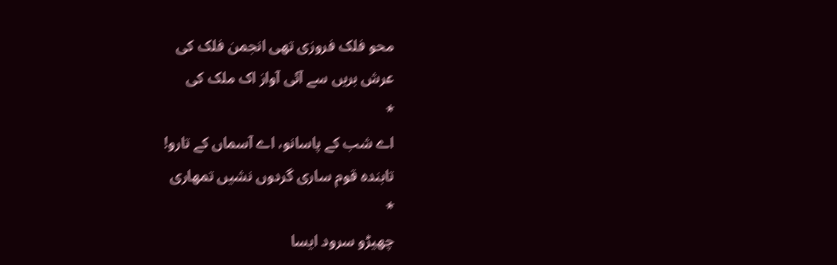محو فلک فروزی تھی انجمن فلک کی
عرش بریں سے آئی آواز اک ملک کی
*
اے شب کے پاسانو، اے آسماں کے تارو!
تابندہ قوم ساری گردوں نشیں تمھاری
*
چھیڑو سرود ایسا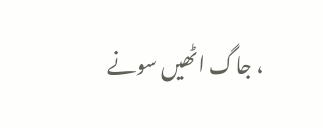، جاگ اٹھیں سونے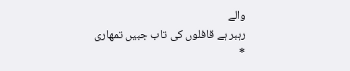والے
رہبر ہے قافلوں کی تاب جبیں تمھاری
*